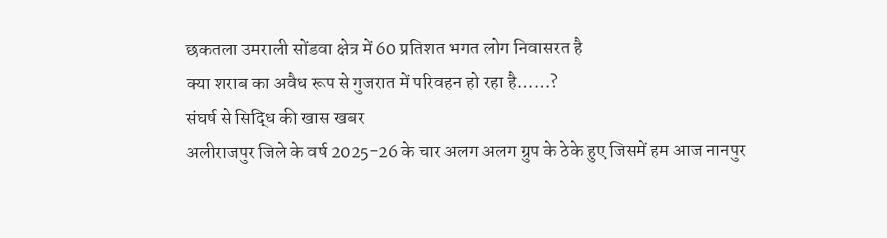छकतला उमराली सोंडवा क्षेत्र में 60 प्रतिशत भगत लोग निवासरत है
क्या शराब का अवैध रूप से गुजरात में परिवहन हो रहा है……?
संघर्ष से सिद्धि की खास खबर
अलीराजपुर जिले के वर्ष 2025-26 के चार अलग अलग ग्रुप के ठेके हुए जिसमें हम आज नानपुर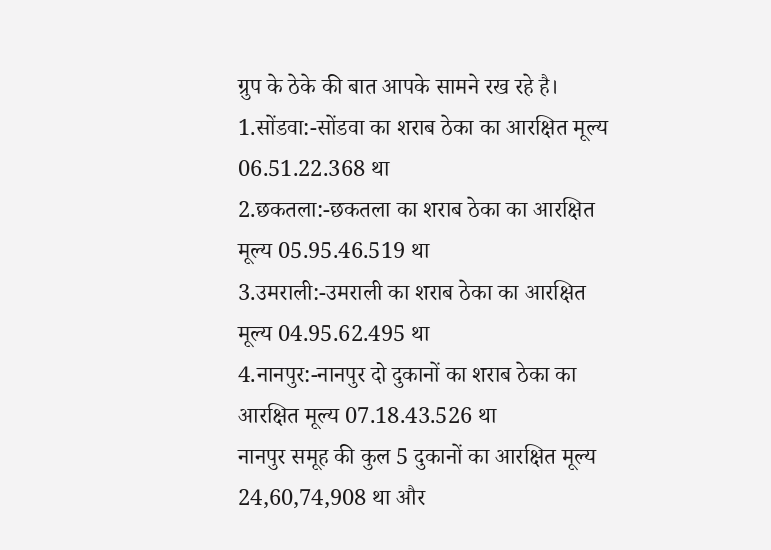ग्रुप के ठेके की बात आपके सामने रख रहे है।
1.सोंडवा:-सोंडवा का शराब ठेका का आरक्षित मूल्य 06.51.22.368 था
2.छकतला:-छकतला का शराब ठेका का आरक्षित मूल्य 05.95.46.519 था
3.उमराली:-उमराली का शराब ठेका का आरक्षित मूल्य 04.95.62.495 था
4.नानपुर:-नानपुर दो दुकानों का शराब ठेका का आरक्षित मूल्य 07.18.43.526 था
नानपुर समूह की कुल 5 दुकानों का आरक्षित मूल्य 24,60,74,908 था और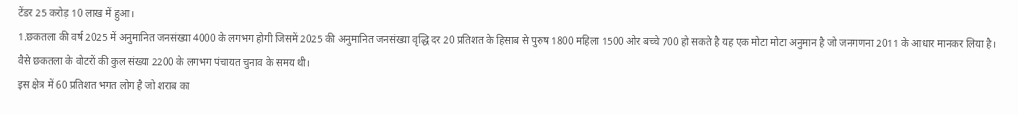टेंडर 25 करोड़ 10 लाख में हुआ।
1.छकतला की वर्ष 2025 में अनुमानित जनसंख्या 4000 के लगभग होगी जिसमें 2025 की अनुमानित जनसंख्या वृद्धि दर 20 प्रतिशत के हिसाब से पुरुष 1800 महिला 1500 ओर बच्चे 700 हो सकते है यह एक मोटा मोटा अनुमान है जो जनगणना 2011 के आधार मानकर लिया है।
वैसे छकतला के वोटरों की कुल संख्या 2200 के लगभग पंचायत चुनाव के समय थी।
इस क्षेत्र में 60 प्रतिशत भगत लोग है जो शराब का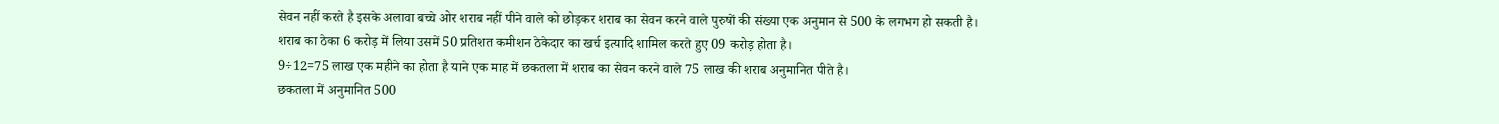सेवन नहीं करते है इसके अलावा बच्चे ओर शराब नहीं पीने वाले को छोड़कर शराब का सेवन करने वाले पुरुषों की संख्या एक अनुमान से 500 के लगभग हो सकती है।
शराब का ठेका 6 करोड़ में लिया उसमें 50 प्रतिशत कमीशन ठेकेदार का खर्च इत्यादि शामिल करते हुए 09 करोड़ होता है।
9÷12=75 लाख एक महीने का होता है याने एक माह में छकतला में शराब का सेवन करने वाले 75 लाख की शराब अनुमानित पीते है।
छकतला में अनुमानित 500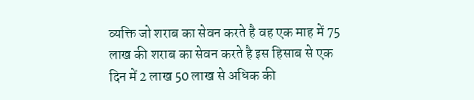व्यक्ति जो शराब का सेवन करते है वह एक माह में 75 लाख की शराब का सेवन करते है इस हिसाब से एक दिन में 2 लाख 50 लाख से अधिक की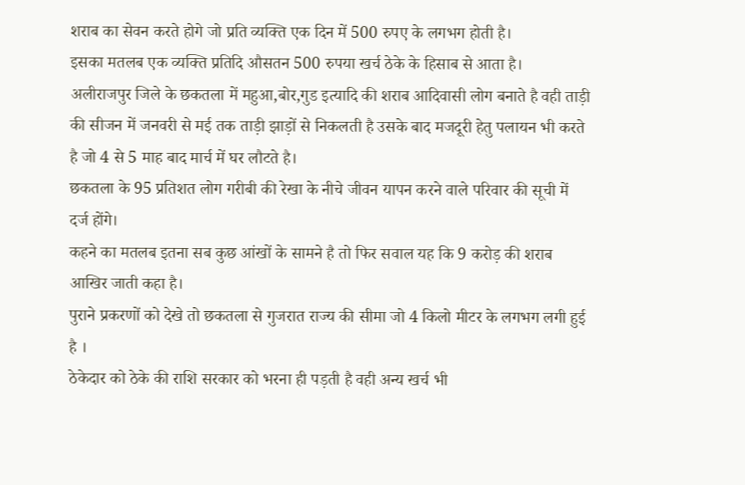शराब का सेवन करते होगे जो प्रति व्यक्ति एक दिन में 500 रुपए के लगभग होती है।
इसका मतलब एक व्यक्ति प्रतिदि औसतन 500 रुपया खर्च ठेके के हिसाब से आता है।
अलीराजपुर जिले के छकतला में महुआ,बोर,गुड इत्यादि की शराब आदिवासी लोग बनाते है वही ताड़ी की सीजन में जनवरी से मई तक ताड़ी झाड़ों से निकलती है उसके बाद मजदूरी हेतु पलायन भी करते है जो 4 से 5 माह बाद मार्च में घर लौटते है।
छकतला के 95 प्रतिशत लोग गरीबी की रेखा के नीचे जीवन यापन करने वाले परिवार की सूची में दर्ज होंगे।
कहने का मतलब इतना सब कुछ आंखों के सामने है तो फिर सवाल यह कि 9 करोड़ की शराब आखिर जाती कहा है।
पुराने प्रकरणों को देखे तो छकतला से गुजरात राज्य की सीमा जो 4 किलो मीटर के लगभग लगी हुई है ।
ठेकेदार को ठेके की राशि सरकार को भरना ही पड़ती है वही अन्य खर्च भी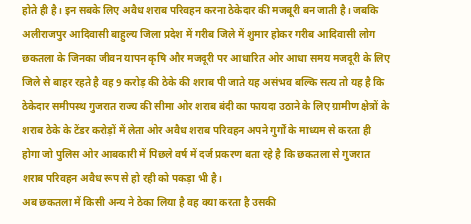होते ही है। इन सबके लिए अवैध शराब परिवहन करना ठेकेदार की मजबूरी बन जाती है। जबकि अलीराजपुर आदिवासी बाहुल्य जिला प्रदेश में गरीब जिले में शुमार होकर गरीब आदिवासी लोग छकतला के जिनका जीवन यापन कृषि और मजदूरी पर आधारित ओर आधा समय मजदूरी के लिए जिले से बाहर रहते है वह 9 करोड़ की ठेके की शराब पी जाते यह असंभव बल्कि सत्य तो यह है कि ठेकेदार समीपस्थ गुजरात राज्य की सीमा ओर शराब बंदी का फायदा उठाने के लिए ग्रामीण क्षेत्रों के शराब ठेके के टेंडर करोड़ों में लेता ओर अवैध शराब परिवहन अपने गुर्गों के माध्यम से करता ही होगा जो पुलिस ओर आबकारी में पिछले वर्ष में दर्ज प्रकरण बता रहे है कि छकतला से गुजरात शराब परिवहन अवैध रूप से हो रही को पकड़ा भी है।
अब छकतला में किसी अन्य ने ठेका लिया है वह क्या करता है उसकी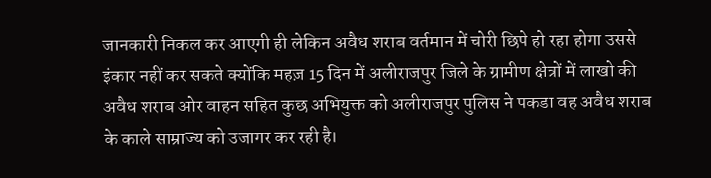जानकारी निकल कर आएगी ही लेकिन अवैध शराब वर्तमान में चोरी छिपे हो रहा होगा उससे इंकार नहीं कर सकते क्योंकि महज़ 15 दिन में अलीराजपुर जिले के ग्रामीण क्षेत्रों में लाखो की अवैध शराब ओर वाहन सहित कुछ अभियुक्त को अलीराजपुर पुलिस ने पकडा वह अवैध शराब के काले साम्राज्य को उजागर कर रही है।